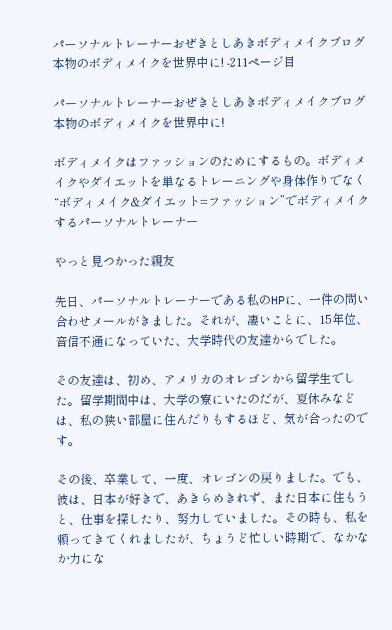パーソナルトレーナーおぜきとしあきボディメイクブログ 本物のボディメイクを世界中に! -211ページ目

パーソナルトレーナーおぜきとしあきボディメイクブログ 本物のボディメイクを世界中に!

ボディメイクはファッションのためにするもの。ボディメイクやダイエットを単なるトレーニングや身体作りでなく“ボディメイク&ダイエット=ファッション”でボディメイクするパーソナルトレーナー

やっと見つかった親友

先日、パーソナルトレーナーである私のHPに、一件の問い合わせメールがきました。それが、凄いことに、15年位、音信不通になっていた、大学時代の友達からでした。

その友達は、初め、アメリカのオレゴンから留学生でした。留学期間中は、大学の寮にいたのだが、夏休みなどは、私の狭い部屋に住んだりもするほど、気が合ったのです。

その後、卒業して、一度、オレゴンの戻りました。でも、彼は、日本が好きで、あきらめきれず、また日本に住もうと、仕事を探したり、努力していました。その時も、私を頼ってきてくれましたが、ちょうど忙しい時期で、なかなか力にな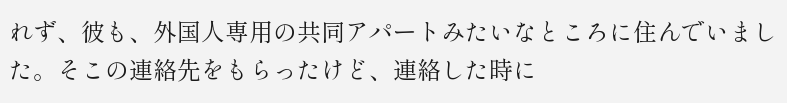れず、彼も、外国人専用の共同アパートみたいなところに住んでいました。そこの連絡先をもらったけど、連絡した時に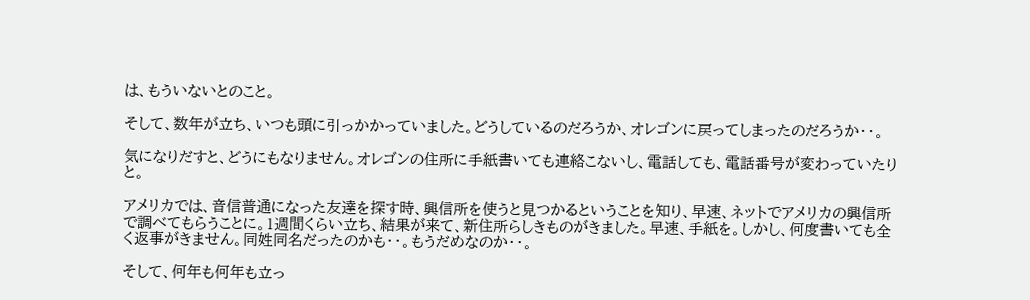は、もういないとのこと。

そして、数年が立ち、いつも頭に引っかかっていました。どうしているのだろうか、オレゴンに戻ってしまったのだろうか・・。

気になりだすと、どうにもなりません。オレゴンの住所に手紙書いても連絡こないし、電話しても、電話番号が変わっていたりと。

アメリカでは、音信普通になった友達を探す時、興信所を使うと見つかるということを知り、早速、ネットでアメリカの興信所で調べてもらうことに。1週間くらい立ち、結果が来て、新住所らしきものがきました。早速、手紙を。しかし、何度書いても全く返事がきません。同姓同名だったのかも・・。もうだめなのか・・。

そして、何年も何年も立っ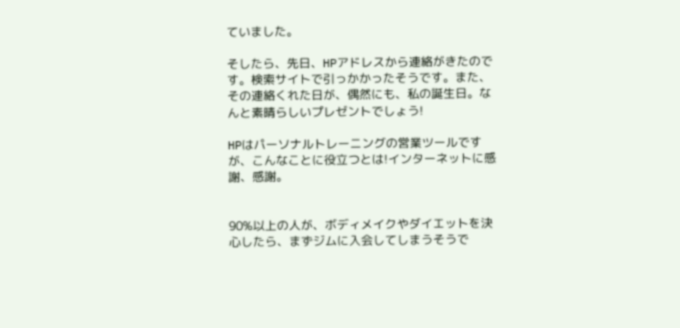ていました。

そしたら、先日、HPアドレスから連絡がきたのです。検索サイトで引っかかったそうです。また、その連絡くれた日が、偶然にも、私の誕生日。なんと素晴らしいプレゼントでしょう!

HPはパーソナルトレーニングの営業ツールですが、こんなことに役立つとは!インターネットに感謝、感謝。


90%以上の人が、ボディメイクやダイエットを決心したら、まずジムに入会してしまうそうで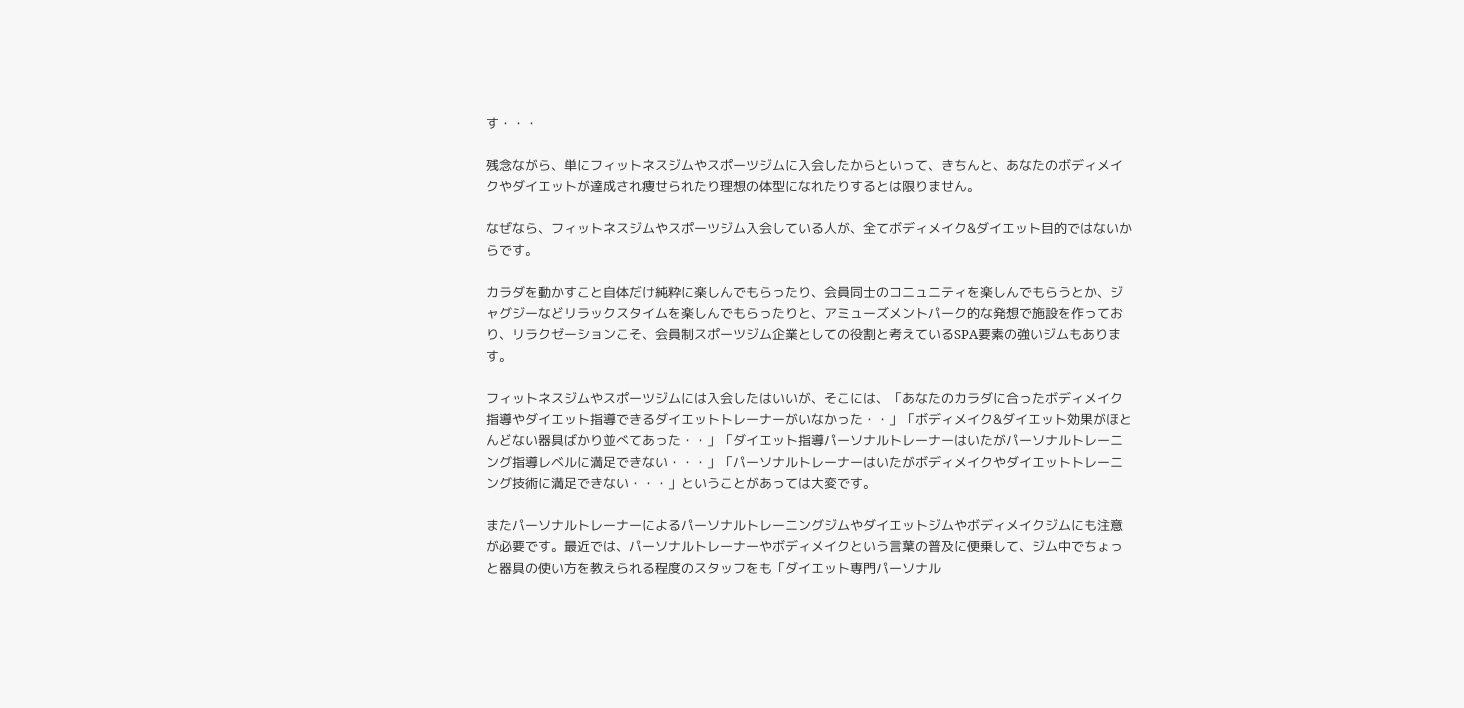す・・・

残念ながら、単にフィットネスジムやスポーツジムに入会したからといって、きちんと、あなたのボディメイクやダイエットが達成され痩せられたり理想の体型になれたりするとは限りません。

なぜなら、フィットネスジムやスポーツジム入会している人が、全てボディメイク&ダイエット目的ではないからです。

カラダを動かすこと自体だけ純粋に楽しんでもらったり、会員同士のコニュニティを楽しんでもらうとか、ジャグジーなどリラックスタイムを楽しんでもらったりと、アミューズメントパーク的な発想で施設を作っており、リラクゼーションこそ、会員制スポーツジム企業としての役割と考えているSPA要素の強いジムもあります。

フィットネスジムやスポーツジムには入会したはいいが、そこには、「あなたのカラダに合ったボディメイク指導やダイエット指導できるダイエットトレーナーがいなかった・・」「ボディメイク&ダイエット効果がほとんどない器具ばかり並べてあった・・」「ダイエット指導パーソナルトレーナーはいたがパーソナルトレーニング指導レベルに満足できない・・・」「パーソナルトレーナーはいたがボディメイクやダイエットトレーニング技術に満足できない・・・」ということがあっては大変です。

またパーソナルトレーナーによるパーソナルトレーニングジムやダイエットジムやボディメイクジムにも注意が必要です。最近では、パーソナルトレーナーやボディメイクという言葉の普及に便乗して、ジム中でちょっと器具の使い方を教えられる程度のスタッフをも「ダイエット専門パーソナル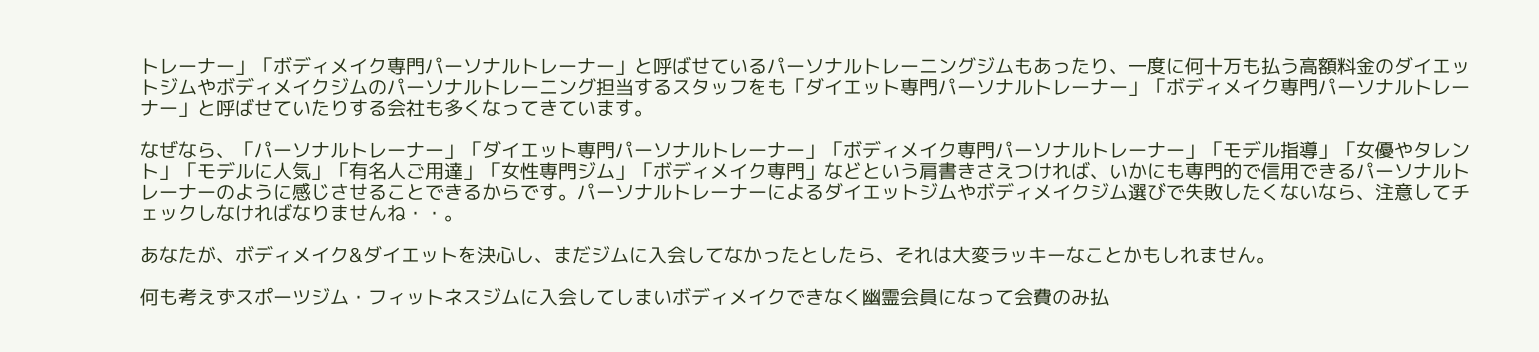トレーナー」「ボディメイク専門パーソナルトレーナー」と呼ばせているパーソナルトレーニングジムもあったり、一度に何十万も払う高額料金のダイエットジムやボディメイクジムのパーソナルトレーニング担当するスタッフをも「ダイエット専門パーソナルトレーナー」「ボディメイク専門パーソナルトレーナー」と呼ばせていたりする会社も多くなってきています。

なぜなら、「パーソナルトレーナー」「ダイエット専門パーソナルトレーナー」「ボディメイク専門パーソナルトレーナー」「モデル指導」「女優やタレント」「モデルに人気」「有名人ご用達」「女性専門ジム」「ボディメイク専門」などという肩書きさえつければ、いかにも専門的で信用できるパーソナルトレーナーのように感じさせることできるからです。パーソナルトレーナーによるダイエットジムやボディメイクジム選びで失敗したくないなら、注意してチェックしなければなりませんね・・。

あなたが、ボディメイク&ダイエットを決心し、まだジムに入会してなかったとしたら、それは大変ラッキーなことかもしれません。

何も考えずスポーツジム・フィットネスジムに入会してしまいボディメイクできなく幽霊会員になって会費のみ払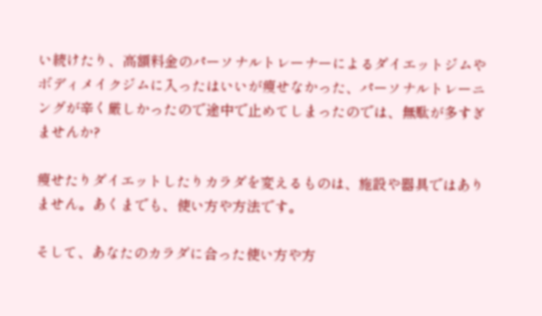い続けたり、高額料金のパーソナルトレーナーによるダイエットジムやボディメイクジムに入ったはいいが痩せなかった、パーソナルトレーニングが辛く厳しかったので途中で止めてしまったのでは、無駄が多すぎませんか?

痩せたりダイエットしたりカラダを変えるものは、施設や器具ではありません。あくまでも、使い方や方法です。

そして、あなたのカラダに合った使い方や方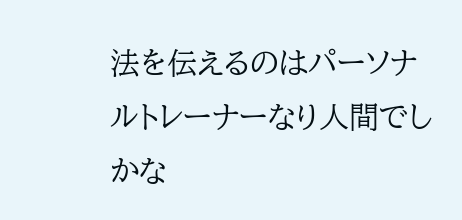法を伝えるのはパーソナルトレーナーなり人間でしかな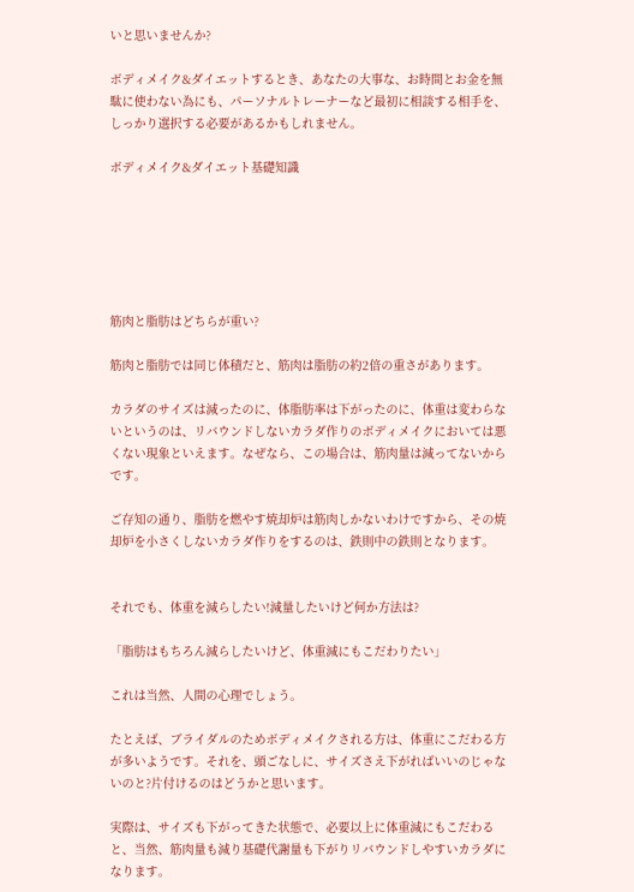いと思いませんか?

ボディメイク&ダイエットするとき、あなたの大事な、お時間とお金を無駄に使わない為にも、パーソナルトレーナーなど最初に相談する相手を、しっかり選択する必要があるかもしれません。

ボディメイク&ダイエット基礎知識






筋肉と脂肪はどちらが重い?

筋肉と脂肪では同じ体積だと、筋肉は脂肪の約2倍の重さがあります。

カラダのサイズは減ったのに、体脂肪率は下がったのに、体重は変わらないというのは、リバウンドしないカラダ作りのボディメイクにおいては悪くない現象といえます。なぜなら、この場合は、筋肉量は減ってないからです。

ご存知の通り、脂肪を燃やす焼却炉は筋肉しかないわけですから、その焼却炉を小さくしないカラダ作りをするのは、鉄則中の鉄則となります。


それでも、体重を減らしたい!減量したいけど何か方法は?

「脂肪はもちろん減らしたいけど、体重減にもこだわりたい」

これは当然、人間の心理でしょう。

たとえば、ブライダルのためボディメイクされる方は、体重にこだわる方が多いようです。それを、頭ごなしに、サイズさえ下がればいいのじゃないのと?片付けるのはどうかと思います。

実際は、サイズも下がってきた状態で、必要以上に体重減にもこだわると、当然、筋肉量も減り基礎代謝量も下がりリバウンドしやすいカラダになります。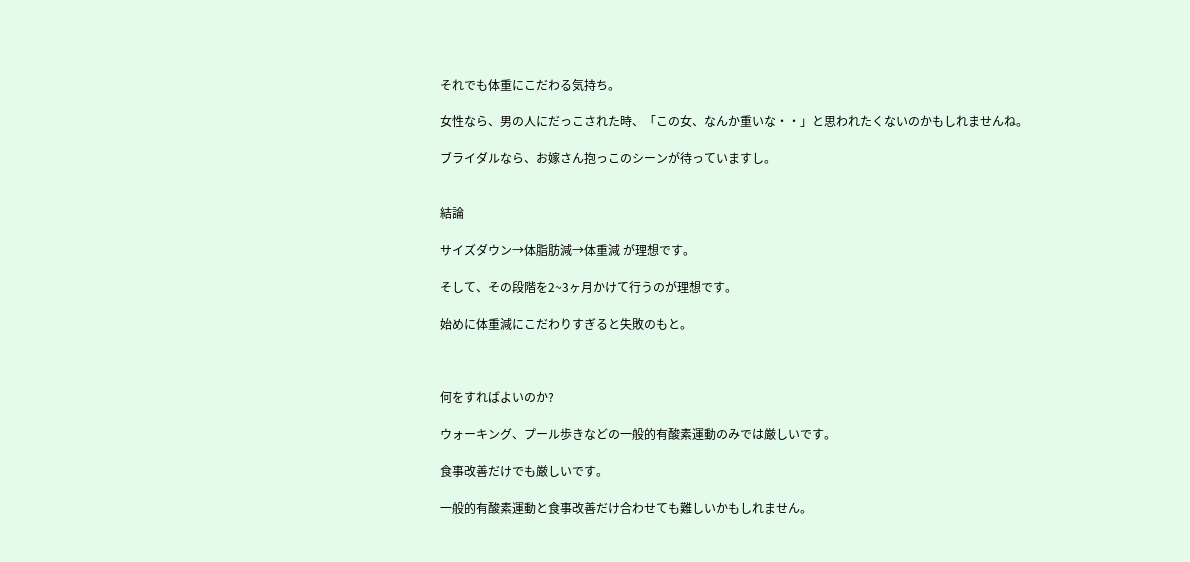それでも体重にこだわる気持ち。

女性なら、男の人にだっこされた時、「この女、なんか重いな・・」と思われたくないのかもしれませんね。

ブライダルなら、お嫁さん抱っこのシーンが待っていますし。


結論

サイズダウン→体脂肪減→体重減 が理想です。

そして、その段階を2~3ヶ月かけて行うのが理想です。

始めに体重減にこだわりすぎると失敗のもと。



何をすればよいのか?

ウォーキング、プール歩きなどの一般的有酸素運動のみでは厳しいです。

食事改善だけでも厳しいです。

一般的有酸素運動と食事改善だけ合わせても難しいかもしれません。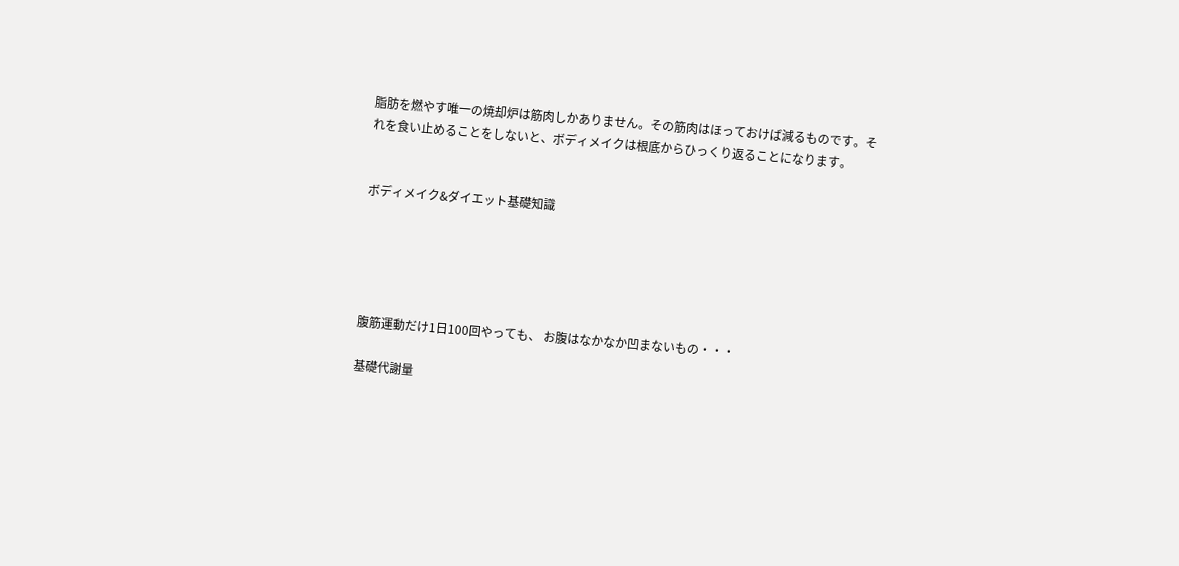脂肪を燃やす唯一の焼却炉は筋肉しかありません。その筋肉はほっておけば減るものです。それを食い止めることをしないと、ボディメイクは根底からひっくり返ることになります。


ボディメイク&ダイエット基礎知識





腹筋運動だけ1日100回やっても、 お腹はなかなか凹まないもの・・・

基礎代謝量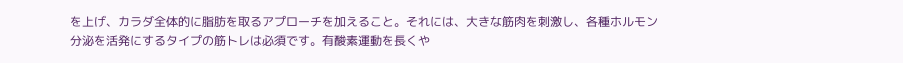を上げ、カラダ全体的に脂肪を取るアプローチを加えること。それには、大きな筋肉を刺激し、各種ホルモン分泌を活発にするタイプの筋トレは必須です。有酸素運動を長くや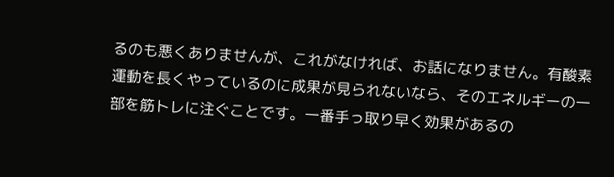るのも悪くありませんが、これがなければ、お話になりません。有酸素運動を長くやっているのに成果が見られないなら、そのエネルギーの一部を筋トレに注ぐことです。一番手っ取り早く効果があるの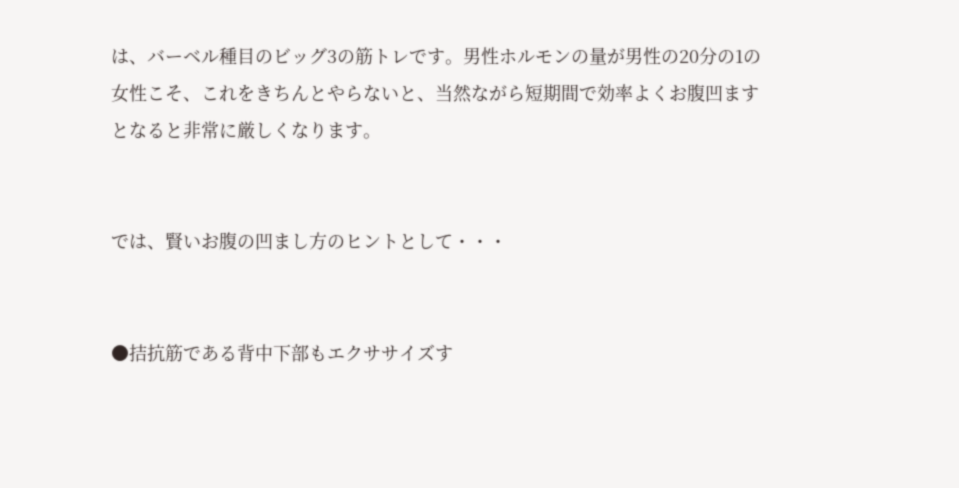は、バーベル種目のビッグ3の筋トレです。男性ホルモンの量が男性の20分の1の女性こそ、これをきちんとやらないと、当然ながら短期間で効率よくお腹凹ますとなると非常に厳しくなります。


では、賢いお腹の凹まし方のヒントとして・・・


●拮抗筋である背中下部もエクササイズす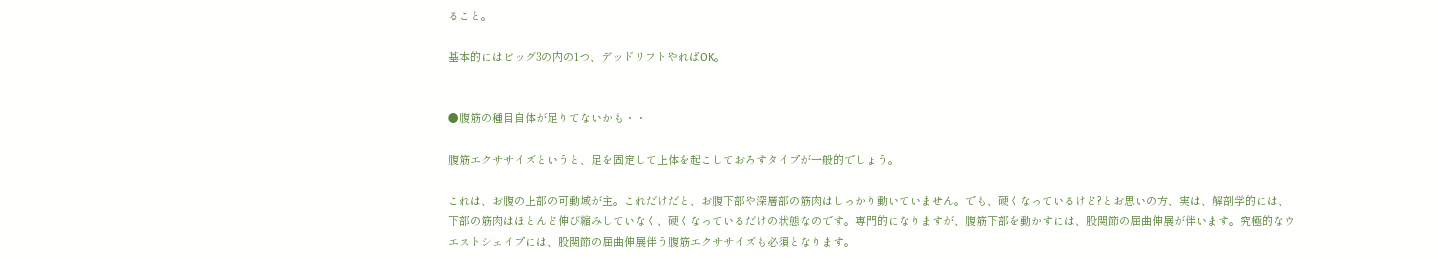ること。

基本的にはビッグ3の内の1つ、デッドリフトやればOK。


●腹筋の種目自体が足りてないかも・・

腹筋エクササイズというと、足を固定して上体を起こしておろすタイプが一般的でしょう。

これは、お腹の上部の可動域が主。これだけだと、お腹下部や深層部の筋肉はしっかり動いていません。でも、硬くなっているけど?とお思いの方、実は、解剖学的には、下部の筋肉はほとんど伸び縮みしていなく、硬くなっているだけの状態なのです。専門的になりますが、腹筋下部を動かすには、股関節の屈曲伸展が伴います。究極的なウエストシェイプには、股関節の屈曲伸展伴う腹筋エクササイズも必須となります。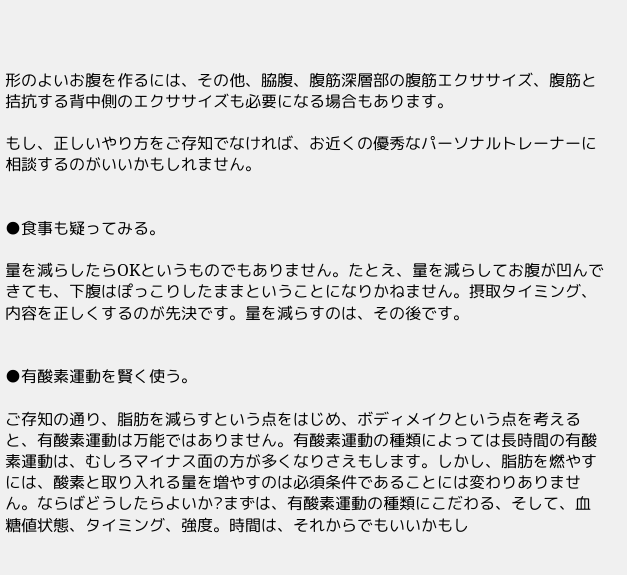形のよいお腹を作るには、その他、脇腹、腹筋深層部の腹筋エクササイズ、腹筋と拮抗する背中側のエクササイズも必要になる場合もあります。

もし、正しいやり方をご存知でなければ、お近くの優秀なパーソナルトレーナーに相談するのがいいかもしれません。


●食事も疑ってみる。

量を減らしたらOKというものでもありません。たとえ、量を減らしてお腹が凹んできても、下腹はぽっこりしたままということになりかねません。摂取タイミング、内容を正しくするのが先決です。量を減らすのは、その後です。


●有酸素運動を賢く使う。

ご存知の通り、脂肪を減らすという点をはじめ、ボディメイクという点を考えると、有酸素運動は万能ではありません。有酸素運動の種類によっては長時間の有酸素運動は、むしろマイナス面の方が多くなりさえもします。しかし、脂肪を燃やすには、酸素と取り入れる量を増やすのは必須条件であることには変わりありません。ならばどうしたらよいか?まずは、有酸素運動の種類にこだわる、そして、血糖値状態、タイミング、強度。時間は、それからでもいいかもし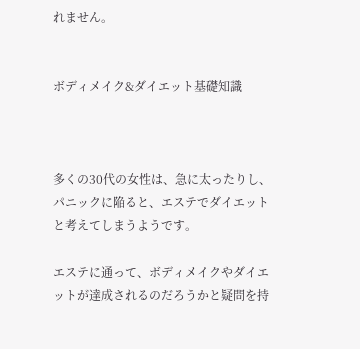れません。


ボディメイク&ダイエット基礎知識



多くの30代の女性は、急に太ったりし、パニックに陥ると、エステでダイエットと考えてしまうようです。

エステに通って、ボディメイクやダイエットが達成されるのだろうかと疑問を持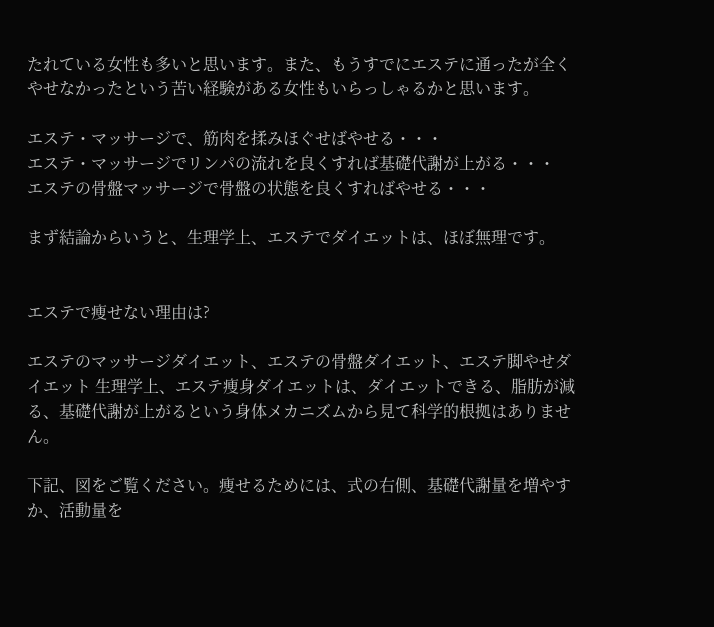たれている女性も多いと思います。また、もうすでにエステに通ったが全くやせなかったという苦い経験がある女性もいらっしゃるかと思います。

エステ・マッサージで、筋肉を揉みほぐせばやせる・・・
エステ・マッサージでリンパの流れを良くすれば基礎代謝が上がる・・・
エステの骨盤マッサージで骨盤の状態を良くすればやせる・・・

まず結論からいうと、生理学上、エステでダイエットは、ほぼ無理です。


エステで痩せない理由は?

エステのマッサージダイエット、エステの骨盤ダイエット、エステ脚やせダイエット 生理学上、エステ痩身ダイエットは、ダイエットできる、脂肪が減る、基礎代謝が上がるという身体メカニズムから見て科学的根拠はありません。

下記、図をご覧ください。痩せるためには、式の右側、基礎代謝量を増やすか、活動量を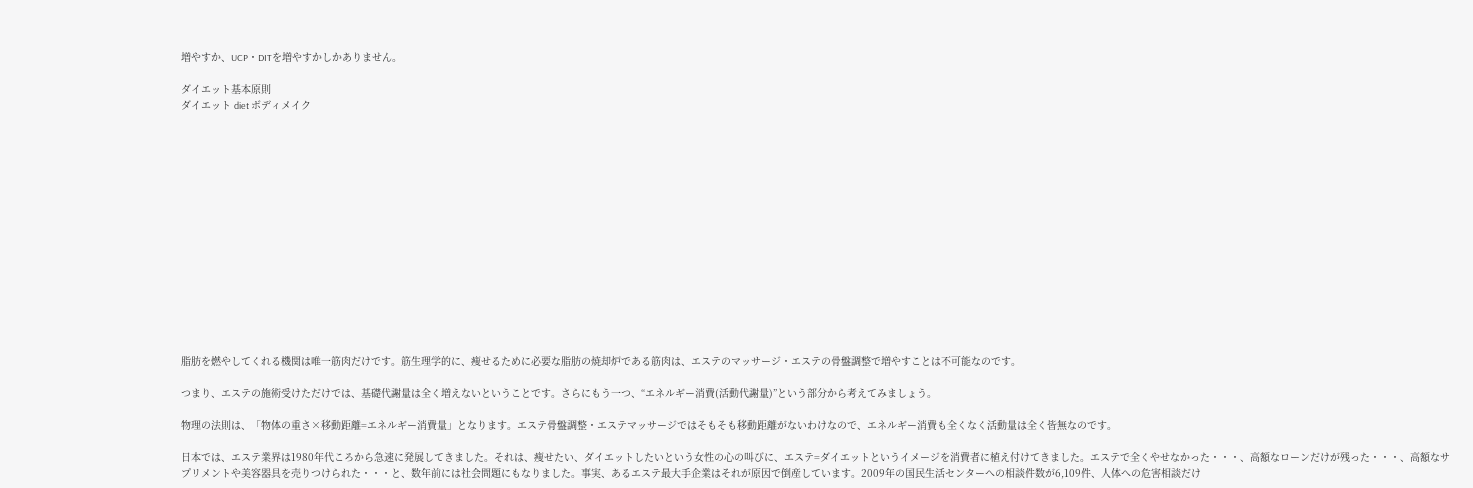増やすか、UCP・DITを増やすかしかありません。

ダイエット基本原則
ダイエット diet ボディメイク















脂肪を燃やしてくれる機関は唯一筋肉だけです。筋生理学的に、痩せるために必要な脂肪の焼却炉である筋肉は、エステのマッサージ・エステの骨盤調整で増やすことは不可能なのです。

つまり、エステの施術受けただけでは、基礎代謝量は全く増えないということです。さらにもう一つ、“エネルギー消費(活動代謝量)”という部分から考えてみましょう。

物理の法則は、「物体の重さ×移動距離=エネルギー消費量」となります。エステ骨盤調整・エステマッサージではそもそも移動距離がないわけなので、エネルギー消費も全くなく活動量は全く皆無なのです。

日本では、エステ業界は1980年代ころから急速に発展してきました。それは、痩せたい、ダイエットしたいという女性の心の叫びに、エステ=ダイエットというイメージを消費者に植え付けてきました。エステで全くやせなかった・・・、高額なローンだけが残った・・・、高額なサプリメントや美容器具を売りつけられた・・・と、数年前には社会問題にもなりました。事実、あるエステ最大手企業はそれが原因で倒産しています。2009年の国民生活センターへの相談件数が6,109件、人体への危害相談だけ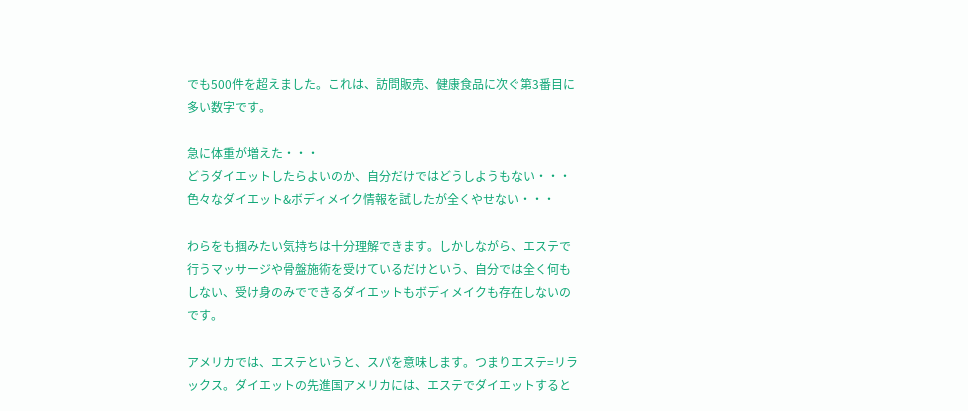でも500件を超えました。これは、訪問販売、健康食品に次ぐ第3番目に多い数字です。

急に体重が増えた・・・
どうダイエットしたらよいのか、自分だけではどうしようもない・・・
色々なダイエット&ボディメイク情報を試したが全くやせない・・・

わらをも掴みたい気持ちは十分理解できます。しかしながら、エステで行うマッサージや骨盤施術を受けているだけという、自分では全く何もしない、受け身のみでできるダイエットもボディメイクも存在しないのです。

アメリカでは、エステというと、スパを意味します。つまりエステ=リラックス。ダイエットの先進国アメリカには、エステでダイエットすると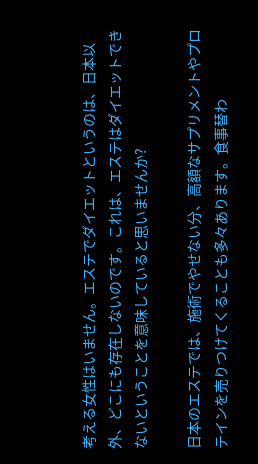考える女性はいません。エステでダイエットというのは、日本以外、どこにも存在しないのです。これは、エステはダイエットできないということを意味していると思いませんか?

日本のエステでは、施術でやせない分、高額なサプリメントやプロテインを売りつけてくることも多々あります。食事替わ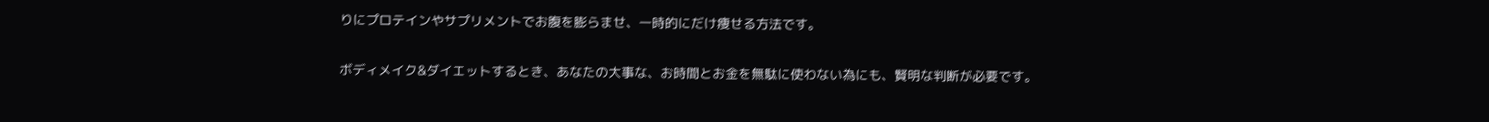りにプロテインやサプリメントでお腹を膨らませ、一時的にだけ痩せる方法です。

ボディメイク&ダイエットするとき、あなたの大事な、お時間とお金を無駄に使わない為にも、賢明な判断が必要です。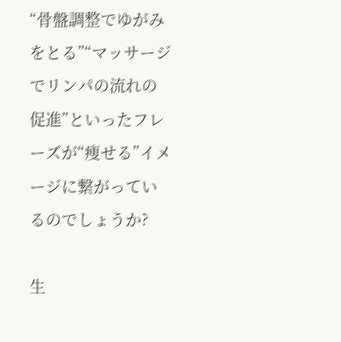“骨盤調整でゆがみをとる”“マッサージでリンパの流れの促進”といったフレーズが“痩せる”イメージに繋がっているのでしょうか?

生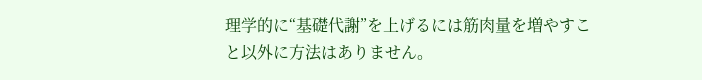理学的に“基礎代謝”を上げるには筋肉量を増やすこと以外に方法はありません。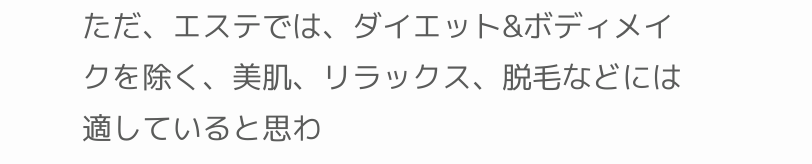ただ、エステでは、ダイエット&ボディメイクを除く、美肌、リラックス、脱毛などには適していると思わ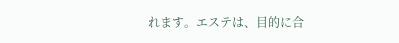れます。エステは、目的に合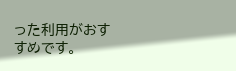った利用がおすすめです。